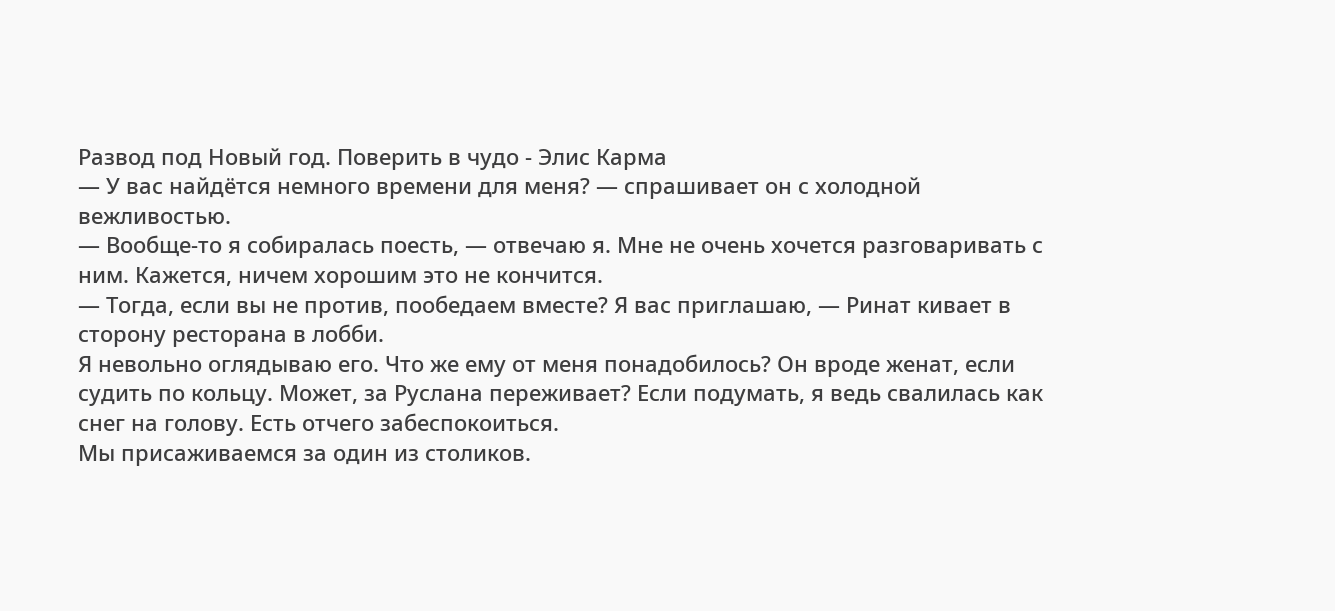Развод под Новый год. Поверить в чудо - Элис Карма
— У вас найдётся немного времени для меня? — спрашивает он с холодной вежливостью.
— Вообще-то я собиралась поесть, — отвечаю я. Мне не очень хочется разговаривать с ним. Кажется, ничем хорошим это не кончится.
— Тогда, если вы не против, пообедаем вместе? Я вас приглашаю, — Ринат кивает в сторону ресторана в лобби.
Я невольно оглядываю его. Что же ему от меня понадобилось? Он вроде женат, если судить по кольцу. Может, за Руслана переживает? Если подумать, я ведь свалилась как снег на голову. Есть отчего забеспокоиться.
Мы присаживаемся за один из столиков.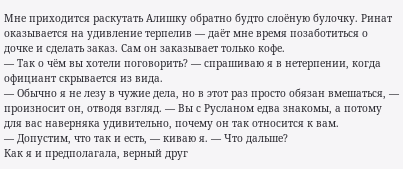Мне приходится раскутать Алишку обратно будто слоёную булочку. Ринат оказывается на удивление терпелив — даёт мне время позаботиться о дочке и сделать заказ. Сам он заказывает только кофе.
— Так о чём вы хотели поговорить? — спрашиваю я в нетерпении, когда официант скрывается из вида.
— Обычно я не лезу в чужие дела, но в этот раз просто обязан вмешаться, — произносит он, отводя взгляд. — Вы с Русланом едва знакомы, а потому для вас наверняка удивительно, почему он так относится к вам.
— Допустим, что так и есть, — киваю я. — Что дальше?
Как я и предполагала, верный друг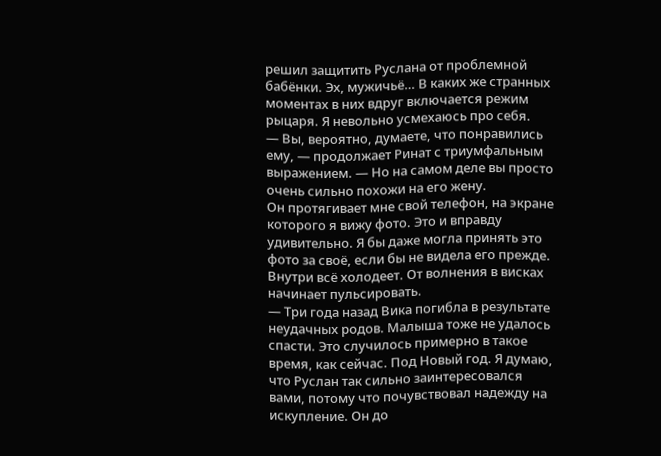решил защитить Руслана от проблемной бабёнки. Эх, мужичьё… В каких же странных моментах в них вдруг включается режим рыцаря. Я невольно усмехаюсь про себя.
— Вы, вероятно, думаете, что понравились ему, — продолжает Ринат с триумфальным выражением. — Но на самом деле вы просто очень сильно похожи на его жену.
Он протягивает мне свой телефон, на экране которого я вижу фото. Это и вправду удивительно. Я бы даже могла принять это фото за своё, если бы не видела его прежде. Внутри всё холодеет. От волнения в висках начинает пульсировать.
— Три года назад Вика погибла в результате неудачных родов. Малыша тоже не удалось спасти. Это случилось примерно в такое время, как сейчас. Под Новый год. Я думаю, что Руслан так сильно заинтересовался вами, потому что почувствовал надежду на искупление. Он до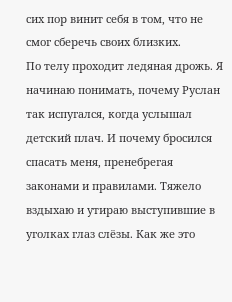сих пор винит себя в том, что не смог сберечь своих близких.
По телу проходит ледяная дрожь. Я начинаю понимать, почему Руслан так испугался, когда услышал детский плач. И почему бросился спасать меня, пренебрегая законами и правилами. Тяжело вздыхаю и утираю выступившие в уголках глаз слёзы. Как же это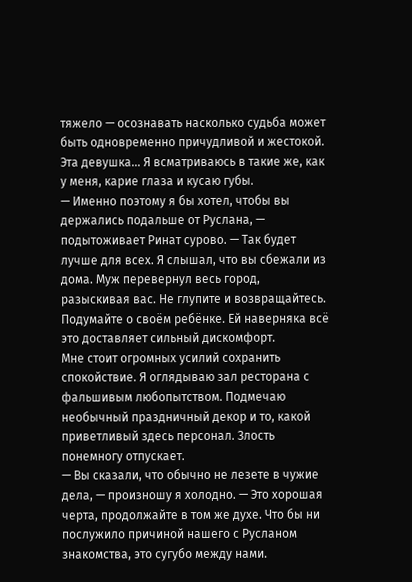тяжело — осознавать насколько судьба может быть одновременно причудливой и жестокой. Эта девушка… Я всматриваюсь в такие же, как у меня, карие глаза и кусаю губы.
— Именно поэтому я бы хотел, чтобы вы держались подальше от Руслана, — подытоживает Ринат сурово. — Так будет лучше для всех. Я слышал, что вы сбежали из дома. Муж перевернул весь город, разыскивая вас. Не глупите и возвращайтесь. Подумайте о своём ребёнке. Ей наверняка всё это доставляет сильный дискомфорт.
Мне стоит огромных усилий сохранить спокойствие. Я оглядываю зал ресторана с фальшивым любопытством. Подмечаю необычный праздничный декор и то, какой приветливый здесь персонал. Злость понемногу отпускает.
— Вы сказали, что обычно не лезете в чужие дела, — произношу я холодно. — Это хорошая черта, продолжайте в том же духе. Что бы ни послужило причиной нашего с Русланом знакомства, это сугубо между нами.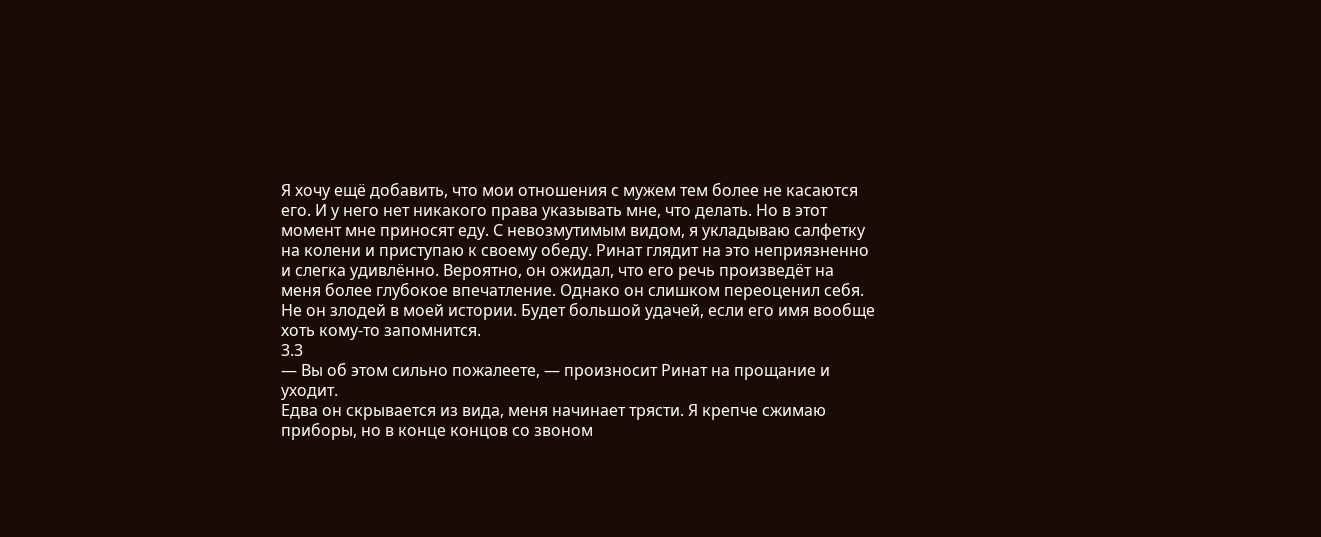Я хочу ещё добавить, что мои отношения с мужем тем более не касаются его. И у него нет никакого права указывать мне, что делать. Но в этот момент мне приносят еду. С невозмутимым видом, я укладываю салфетку на колени и приступаю к своему обеду. Ринат глядит на это неприязненно и слегка удивлённо. Вероятно, он ожидал, что его речь произведёт на меня более глубокое впечатление. Однако он слишком переоценил себя. Не он злодей в моей истории. Будет большой удачей, если его имя вообще хоть кому-то запомнится.
3.3
— Вы об этом сильно пожалеете, — произносит Ринат на прощание и уходит.
Едва он скрывается из вида, меня начинает трясти. Я крепче сжимаю приборы, но в конце концов со звоном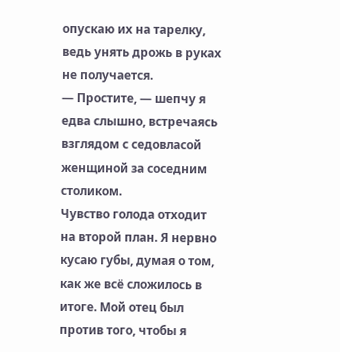опускаю их на тарелку, ведь унять дрожь в руках не получается.
— Простите, — шепчу я едва слышно, встречаясь взглядом с седовласой женщиной за соседним столиком.
Чувство голода отходит на второй план. Я нервно кусаю губы, думая о том, как же всё сложилось в итоге. Мой отец был против того, чтобы я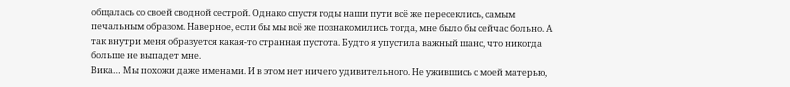общалась со своей сводной сестрой. Однако спустя годы наши пути всё же пересеклись, самым печальным образом. Наверное, если бы мы всё же познакомились тогда, мне было бы сейчас больно. А так внутри меня образуется какая-то странная пустота. Будто я упустила важный шанс, что никогда больше не выпадет мне.
Вика… Мы похожи даже именами. И в этом нет ничего удивительного. Не ужившись с моей матерью,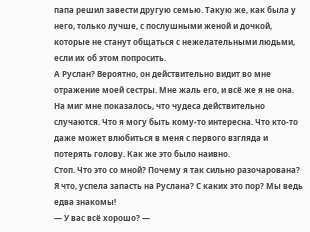папа решил завести другую семью. Такую же, как была у него, только лучше, с послушными женой и дочкой, которые не станут общаться с нежелательными людьми, если их об этом попросить.
А Руслан? Вероятно, он действительно видит во мне отражение моей сестры. Мне жаль его, и всё же я не она. На миг мне показалось, что чудеса действительно случаются. Что я могу быть кому-то интересна. Что кто-то даже может влюбиться в меня с первого взгляда и потерять голову. Как же это было наивно.
Стоп. Что это со мной? Почему я так сильно разочарована? Я что, успела запасть на Руслана? С каких это пор? Мы ведь едва знакомы!
— У вас всё хорошо? —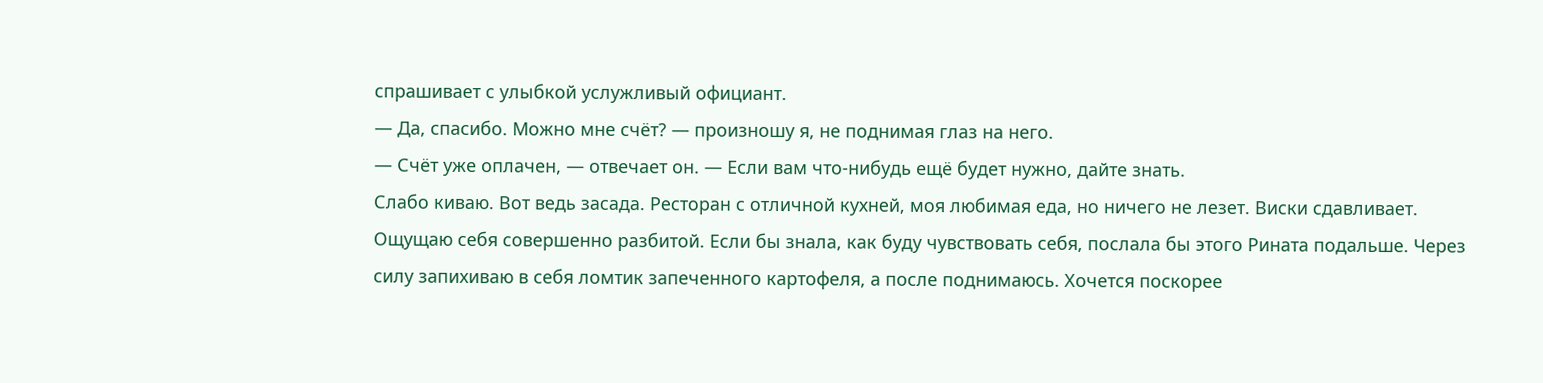спрашивает с улыбкой услужливый официант.
— Да, спасибо. Можно мне счёт? — произношу я, не поднимая глаз на него.
— Счёт уже оплачен, — отвечает он. — Если вам что-нибудь ещё будет нужно, дайте знать.
Слабо киваю. Вот ведь засада. Ресторан с отличной кухней, моя любимая еда, но ничего не лезет. Виски сдавливает. Ощущаю себя совершенно разбитой. Если бы знала, как буду чувствовать себя, послала бы этого Рината подальше. Через силу запихиваю в себя ломтик запеченного картофеля, а после поднимаюсь. Хочется поскорее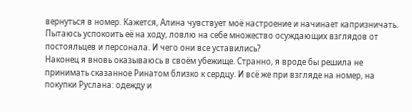вернуться в номер. Кажется, Алина чувствует моё настроение и начинает капризничать. Пытаюсь успокоить её на ходу, ловлю на себе множество осуждающих взглядов от постояльцев и персонала. И чего они все уставились?
Наконец я вновь оказываюсь в своём убежище. Странно, я вроде бы решила не принимать сказанное Ринатом близко к сердцу. И всё же при взгляде на номер, на покупки Руслана: одежду и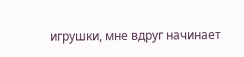игрушки, мне вдруг начинает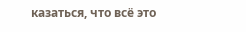казаться, что всё это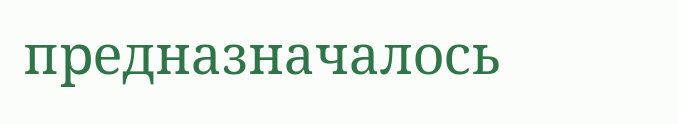предназначалось